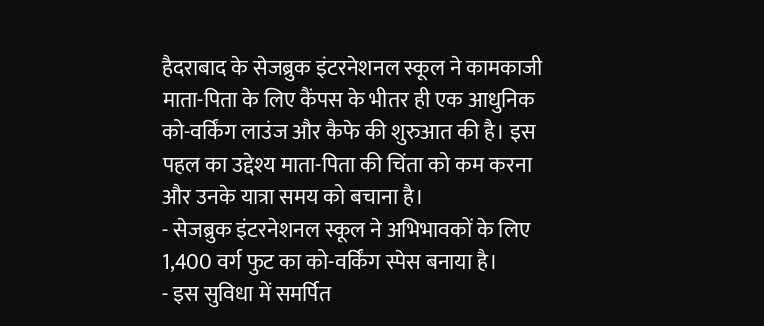हैदराबाद के सेजब्रुक इंटरनेशनल स्कूल ने कामकाजी माता-पिता के लिए कैंपस के भीतर ही एक आधुनिक को-वर्किंग लाउंज और कैफे की शुरुआत की है। इस पहल का उद्देश्य माता-पिता की चिंता को कम करना और उनके यात्रा समय को बचाना है।
- सेजब्रुक इंटरनेशनल स्कूल ने अभिभावकों के लिए 1,400 वर्ग फुट का को-वर्किंग स्पेस बनाया है।
- इस सुविधा में समर्पित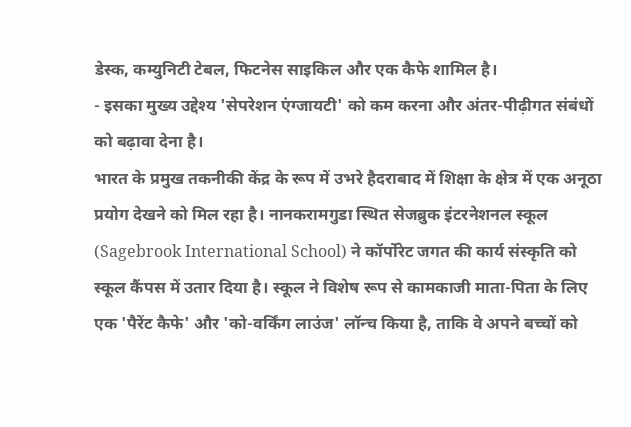डेस्क, कम्युनिटी टेबल, फिटनेस साइकिल और एक कैफे शामिल है।
- इसका मुख्य उद्देश्य 'सेपरेशन एंग्जायटी' को कम करना और अंतर-पीढ़ीगत संबंधों को बढ़ावा देना है।
भारत के प्रमुख तकनीकी केंद्र के रूप में उभरे हैदराबाद में शिक्षा के क्षेत्र में एक अनूठा प्रयोग देखने को मिल रहा है। नानकरामगुडा स्थित सेजब्रुक इंटरनेशनल स्कूल (Sagebrook International School) ने कॉर्पोरेट जगत की कार्य संस्कृति को स्कूल कैंपस में उतार दिया है। स्कूल ने विशेष रूप से कामकाजी माता-पिता के लिए एक 'पैरेंट कैफे' और 'को-वर्किंग लाउंज' लॉन्च किया है, ताकि वे अपने बच्चों को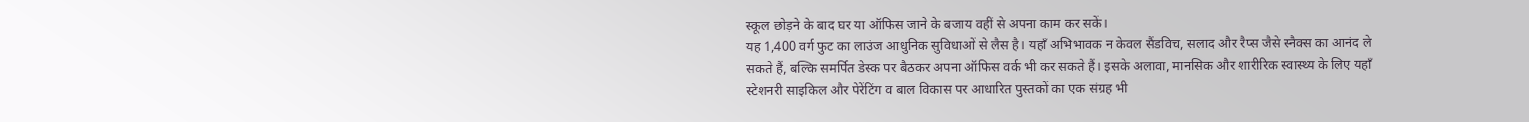स्कूल छोड़ने के बाद घर या ऑफिस जाने के बजाय वहीं से अपना काम कर सकें।
यह 1,400 वर्ग फुट का लाउंज आधुनिक सुविधाओं से लैस है। यहाँ अभिभावक न केवल सैंडविच, सलाद और रैप्स जैसे स्नैक्स का आनंद ले सकते हैं, बल्कि समर्पित डेस्क पर बैठकर अपना ऑफिस वर्क भी कर सकते हैं। इसके अलावा, मानसिक और शारीरिक स्वास्थ्य के लिए यहाँ स्टेशनरी साइकिल और पेरेंटिंग व बाल विकास पर आधारित पुस्तकों का एक संग्रह भी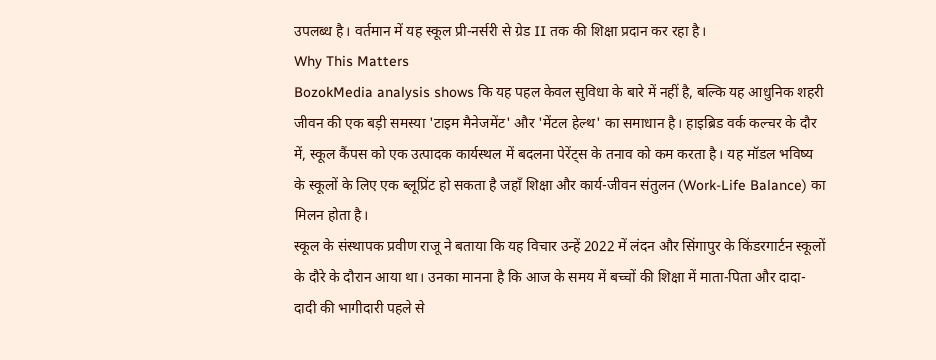उपलब्ध है। वर्तमान में यह स्कूल प्री-नर्सरी से ग्रेड II तक की शिक्षा प्रदान कर रहा है।
Why This Matters
BozokMedia analysis shows कि यह पहल केवल सुविधा के बारे में नहीं है, बल्कि यह आधुनिक शहरी जीवन की एक बड़ी समस्या 'टाइम मैनेजमेंट' और 'मेंटल हेल्थ' का समाधान है। हाइब्रिड वर्क कल्चर के दौर में, स्कूल कैंपस को एक उत्पादक कार्यस्थल में बदलना पेरेंट्स के तनाव को कम करता है। यह मॉडल भविष्य के स्कूलों के लिए एक ब्लूप्रिंट हो सकता है जहाँ शिक्षा और कार्य-जीवन संतुलन (Work-Life Balance) का मिलन होता है।
स्कूल के संस्थापक प्रवीण राजू ने बताया कि यह विचार उन्हें 2022 में लंदन और सिंगापुर के किंडरगार्टन स्कूलों के दौरे के दौरान आया था। उनका मानना है कि आज के समय में बच्चों की शिक्षा में माता-पिता और दादा-दादी की भागीदारी पहले से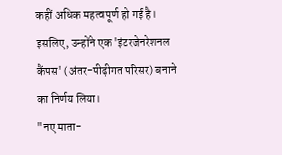कहीं अधिक महत्वपूर्ण हो गई है। इसलिए, उन्होंने एक 'इंटरजेनरेशनल कैंपस' (अंतर-पीढ़ीगत परिसर) बनाने का निर्णय लिया।
"नए माता-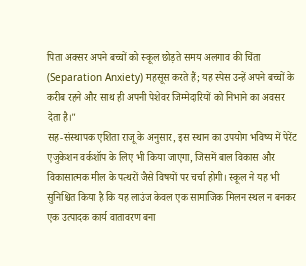पिता अक्सर अपने बच्चों को स्कूल छोड़ते समय अलगाव की चिंता (Separation Anxiety) महसूस करते हैं; यह स्पेस उन्हें अपने बच्चों के करीब रहने और साथ ही अपनी पेशेवर जिम्मेदारियों को निभाने का अवसर देता है।"
सह-संस्थापक एशिता राजू के अनुसार, इस स्थान का उपयोग भविष्य में पेरेंट एजुकेशन वर्कशॉप के लिए भी किया जाएगा, जिसमें बाल विकास और विकासात्मक मील के पत्थरों जैसे विषयों पर चर्चा होगी। स्कूल ने यह भी सुनिश्चित किया है कि यह लाउंज केवल एक सामाजिक मिलन स्थल न बनकर एक उत्पादक कार्य वातावरण बना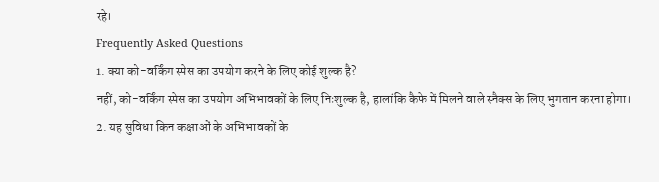रहे।
Frequently Asked Questions
1. क्या को-वर्किंग स्पेस का उपयोग करने के लिए कोई शुल्क है?
नहीं, को-वर्किंग स्पेस का उपयोग अभिभावकों के लिए निःशुल्क है, हालांकि कैफे में मिलने वाले स्नैक्स के लिए भुगतान करना होगा।
2. यह सुविधा किन कक्षाओं के अभिभावकों के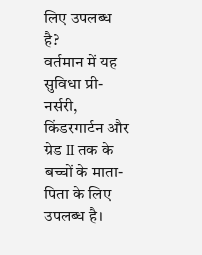लिए उपलब्ध है?
वर्तमान में यह सुविधा प्री-नर्सरी, किंडरगार्टन और ग्रेड II तक के बच्चों के माता-पिता के लिए उपलब्ध है।